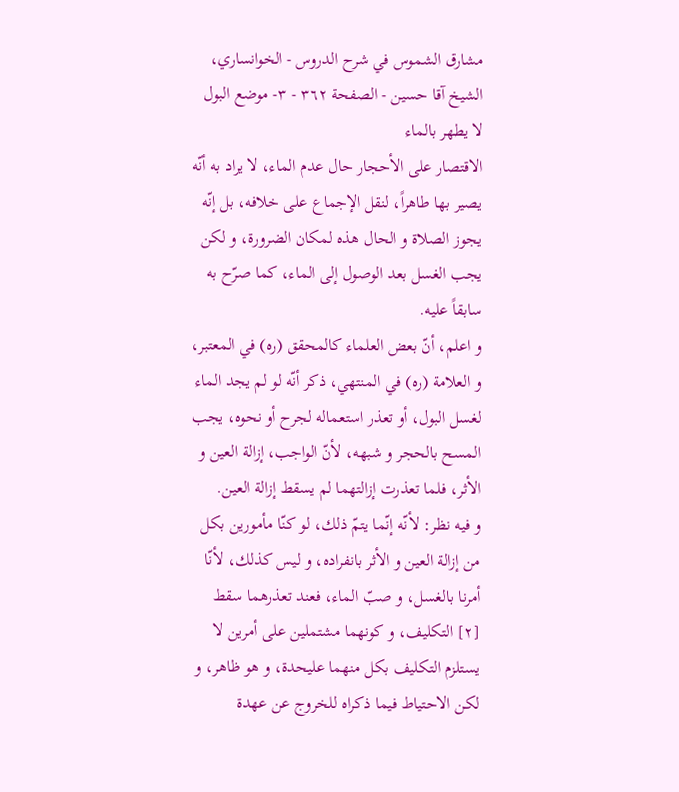مشارق الشموس في شرح الدروس - الخوانساري، الشيخ آقا حسين - الصفحة ٣٦٢ - ٣- موضع البول لا يطهر بالماء
الاقتصار على الأحجار حال عدم الماء، لا يراد به أنّه يصير بها طاهراً، لنقل الإجماع على خلافه، بل إنّه يجوز الصلاة و الحال هذه لمكان الضرورة، و لكن يجب الغسل بعد الوصول إلى الماء، كما صرّح به سابقاً عليه.
و اعلم، أنّ بعض العلماء كالمحقق (ره) في المعتبر، و العلامة (ره) في المنتهي، ذكر أنّه لو لم يجد الماء لغسل البول، أو تعذر استعماله لجرح أو نحوه، يجب المسح بالحجر و شبهه، لأنّ الواجب، إزالة العين و الأثر، فلما تعذرت إزالتهما لم يسقط إزالة العين.
و فيه نظر: لأنّه إنّما يتمّ ذلك، لو كنّا مأمورين بكل من إزالة العين و الأثر بانفراده، و ليس كذلك، لأنّا أمرنا بالغسل، و صبّ الماء، فعند تعذرهما سقط [٢] التكليف، و كونهما مشتملين على أمرين لا يستلزم التكليف بكل منهما عليحدة، و هو ظاهر، و لكن الاحتياط فيما ذكراه للخروج عن عهدة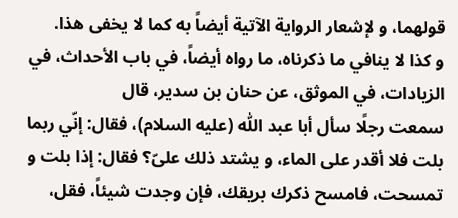قولهما، و لإشعار الرواية الآتية أيضاً به كما لا يخفى هذا.
و كذا لا ينافي ما ذكرناه، ما رواه أيضاً، في باب الأحداث، في الزيادات، في الموثق، عن حنان بن سدير، قال
سمعت رجلًا سأل أبا عبد اللّٰه (عليه السلام)، فقال: إنّي ربما بلت فلا أقدر على الماء، و يشتد ذلك علىّ؟ فقال: إذا بلت و تمسحت، فامسح ذكرك بريقك، فإن وجدت شيئاً، فقل،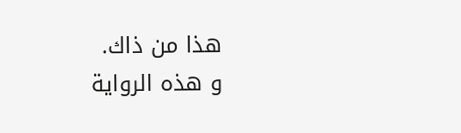هذا من ذاك.
و هذه الرواية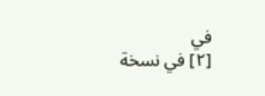في
[٢] في نسخة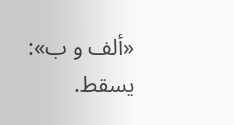«ألف و ب»: يسقط.